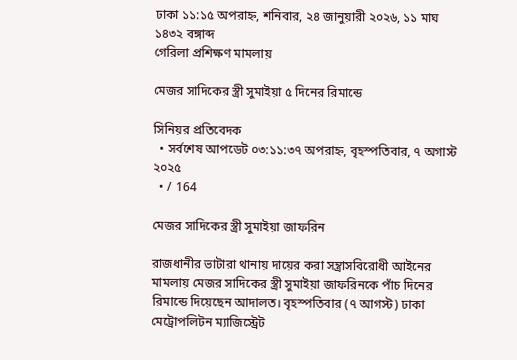ঢাকা ১১:১৫ অপরাহ্ন, শনিবার, ২৪ জানুয়ারী ২০২৬, ১১ মাঘ ১৪৩২ বঙ্গাব্দ
গেরিলা প্রশিক্ষণ মামলায়

মেজর সাদিকের স্ত্রী সুমাইয়া ৫ দিনের রিমান্ডে

সিনিয়র প্রতিবেদক
  • সর্বশেষ আপডেট ০৩:১১:৩৭ অপরাহ্ন, বৃহস্পতিবার, ৭ অগাস্ট ২০২৫
  • / 164

মেজর সাদিকের স্ত্রী সুমাইয়া জাফরিন

রাজধানীর ভাটারা থানায় দায়ের করা সন্ত্রাসবিরোধী আইনের মামলায় মেজর সাদিকের স্ত্রী সুমাইয়া জাফরিনকে পাঁচ দিনের রিমান্ডে দিয়েছেন আদালত। বৃহস্পতিবার (৭ আগস্ট) ঢাকা মেট্রোপলিটন ম্যাজিস্ট্রেট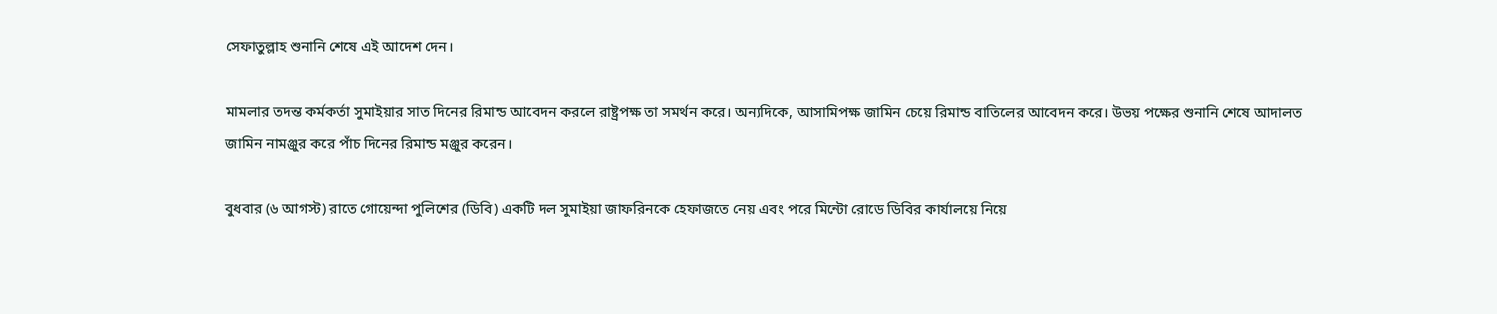সেফাতুল্লাহ শুনানি শেষে এই আদেশ দেন।

মামলার তদন্ত কর্মকর্তা সুমাইয়ার সাত দিনের রিমান্ড আবেদন করলে রাষ্ট্রপক্ষ তা সমর্থন করে। অন্যদিকে, আসামিপক্ষ জামিন চেয়ে রিমান্ড বাতিলের আবেদন করে। উভয় পক্ষের শুনানি শেষে আদালত জামিন নামঞ্জুর করে পাঁচ দিনের রিমান্ড মঞ্জুর করেন।

বুধবার (৬ আগস্ট) রাতে গোয়েন্দা পুলিশের (ডিবি) একটি দল সুমাইয়া জাফরিনকে হেফাজতে নেয় এবং পরে মিন্টো রোডে ডিবির কার্যালয়ে নিয়ে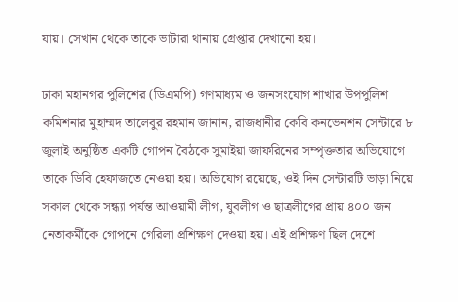যায়। সেখান থেকে তাকে ভাটারা থানায় গ্রেপ্তার দেখানো হয়।

ঢাকা মহানগর পুলিশের (ডিএমপি) গণমাধ্যম ও জনসংযোগ শাখার উপপুলিশ কমিশনার মুহাম্মদ তালেবুর রহমান জানান, রাজধানীর কেবি কনভেনশন সেন্টারে ৮ জুলাই অনুষ্ঠিত একটি গোপন বৈঠকে সুমাইয়া জাফরিনের সম্পৃক্ততার অভিযোগে তাকে ডিবি হেফাজতে নেওয়া হয়। অভিযোগ রয়েছে, ওই দিন সেন্টারটি ভাড়া নিয়ে সকাল থেকে সন্ধ্যা পর্যন্ত আওয়ামী লীগ, যুবলীগ ও ছাত্রলীগের প্রায় ৪০০ জন নেতাকর্মীকে গোপনে গেরিলা প্রশিক্ষণ দেওয়া হয়। এই প্রশিক্ষণ ছিল দেশে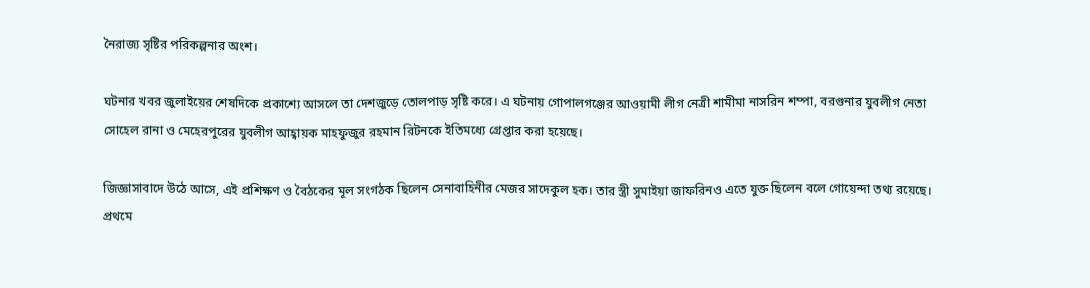নৈরাজ্য সৃষ্টির পরিকল্পনার অংশ।

ঘটনার খবর জুলাইয়ের শেষদিকে প্রকাশ্যে আসলে তা দেশজুড়ে তোলপাড় সৃষ্টি করে। এ ঘটনায় গোপালগঞ্জের আওয়ামী লীগ নেত্রী শামীমা নাসরিন শম্পা, বরগুনার যুবলীগ নেতা সোহেল রানা ও মেহেরপুরের যুবলীগ আহ্বায়ক মাহফুজুর রহমান রিটনকে ইতিমধ্যে গ্রেপ্তার করা হয়েছে।

জিজ্ঞাসাবাদে উঠে আসে, এই প্রশিক্ষণ ও বৈঠকের মূল সংগঠক ছিলেন সেনাবাহিনীর মেজর সাদেকুল হক। তার স্ত্রী সুমাইয়া জাফরিনও এতে যুক্ত ছিলেন বলে গোয়েন্দা তথ্য রয়েছে। প্রথমে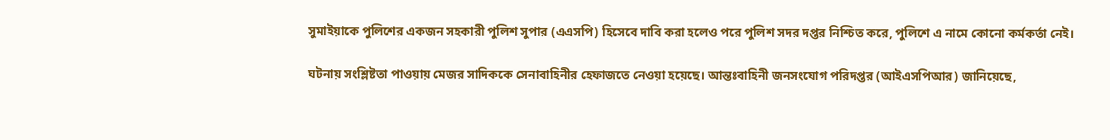সুমাইয়াকে পুলিশের একজন সহকারী পুলিশ সুপার (এএসপি) হিসেবে দাবি করা হলেও পরে পুলিশ সদর দপ্তর নিশ্চিত করে, পুলিশে এ নামে কোনো কর্মকর্তা নেই।

ঘটনায় সংশ্লিষ্টতা পাওয়ায় মেজর সাদিককে সেনাবাহিনীর হেফাজতে নেওয়া হয়েছে। আন্তঃবাহিনী জনসংযোগ পরিদপ্তর (আইএসপিআর) জানিয়েছে,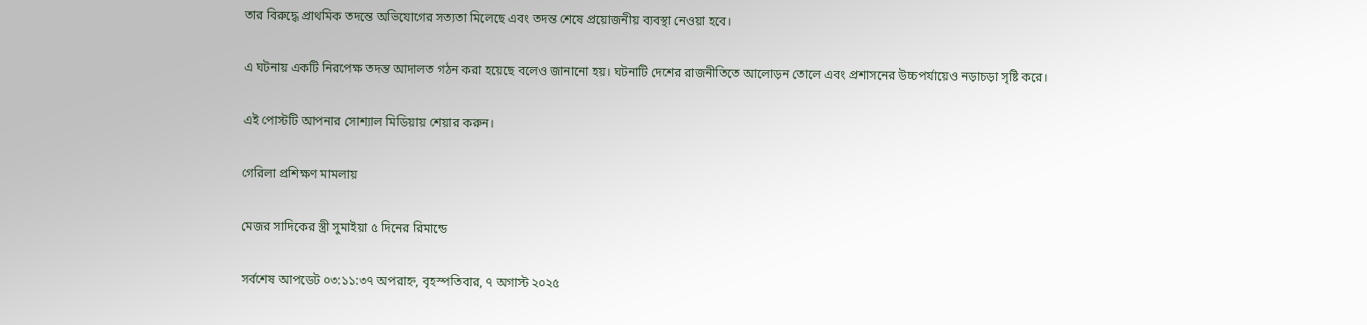তার বিরুদ্ধে প্রাথমিক তদন্তে অভিযোগের সত্যতা মিলেছে এবং তদন্ত শেষে প্রয়োজনীয় ব্যবস্থা নেওয়া হবে।

এ ঘটনায় একটি নিরপেক্ষ তদন্ত আদালত গঠন করা হয়েছে বলেও জানানো হয়। ঘটনাটি দেশের রাজনীতিতে আলোড়ন তোলে এবং প্রশাসনের উচ্চপর্যায়েও নড়াচড়া সৃষ্টি করে।

এই পোস্টটি আপনার সোশ্যাল মিডিয়ায় শেয়ার করুন।

গেরিলা প্রশিক্ষণ মামলায়

মেজর সাদিকের স্ত্রী সুমাইয়া ৫ দিনের রিমান্ডে

সর্বশেষ আপডেট ০৩:১১:৩৭ অপরাহ্ন, বৃহস্পতিবার, ৭ অগাস্ট ২০২৫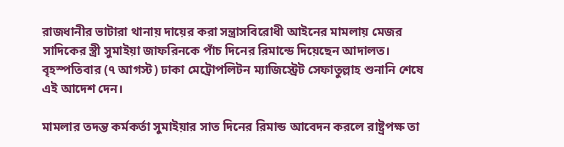রাজধানীর ভাটারা থানায় দায়ের করা সন্ত্রাসবিরোধী আইনের মামলায় মেজর সাদিকের স্ত্রী সুমাইয়া জাফরিনকে পাঁচ দিনের রিমান্ডে দিয়েছেন আদালত। বৃহস্পতিবার (৭ আগস্ট) ঢাকা মেট্রোপলিটন ম্যাজিস্ট্রেট সেফাতুল্লাহ শুনানি শেষে এই আদেশ দেন।

মামলার তদন্ত কর্মকর্তা সুমাইয়ার সাত দিনের রিমান্ড আবেদন করলে রাষ্ট্রপক্ষ তা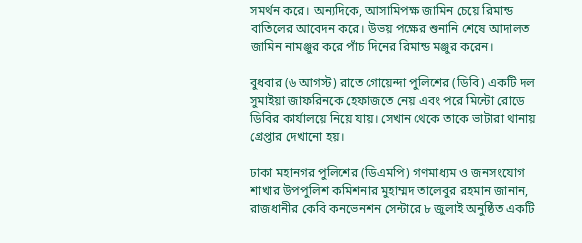সমর্থন করে। অন্যদিকে, আসামিপক্ষ জামিন চেয়ে রিমান্ড বাতিলের আবেদন করে। উভয় পক্ষের শুনানি শেষে আদালত জামিন নামঞ্জুর করে পাঁচ দিনের রিমান্ড মঞ্জুর করেন।

বুধবার (৬ আগস্ট) রাতে গোয়েন্দা পুলিশের (ডিবি) একটি দল সুমাইয়া জাফরিনকে হেফাজতে নেয় এবং পরে মিন্টো রোডে ডিবির কার্যালয়ে নিয়ে যায়। সেখান থেকে তাকে ভাটারা থানায় গ্রেপ্তার দেখানো হয়।

ঢাকা মহানগর পুলিশের (ডিএমপি) গণমাধ্যম ও জনসংযোগ শাখার উপপুলিশ কমিশনার মুহাম্মদ তালেবুর রহমান জানান, রাজধানীর কেবি কনভেনশন সেন্টারে ৮ জুলাই অনুষ্ঠিত একটি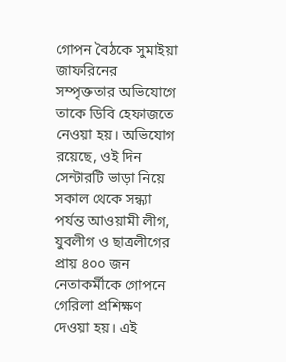গোপন বৈঠকে সুমাইয়া জাফরিনের সম্পৃক্ততার অভিযোগে তাকে ডিবি হেফাজতে নেওয়া হয়। অভিযোগ রয়েছে, ওই দিন সেন্টারটি ভাড়া নিয়ে সকাল থেকে সন্ধ্যা পর্যন্ত আওয়ামী লীগ, যুবলীগ ও ছাত্রলীগের প্রায় ৪০০ জন নেতাকর্মীকে গোপনে গেরিলা প্রশিক্ষণ দেওয়া হয়। এই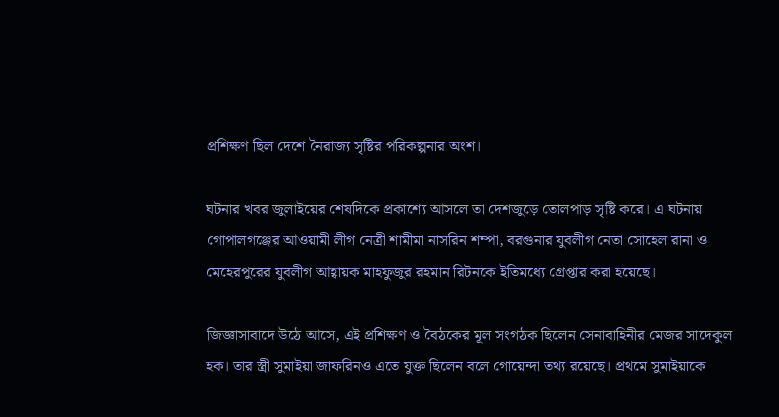প্রশিক্ষণ ছিল দেশে নৈরাজ্য সৃষ্টির পরিকল্পনার অংশ।

ঘটনার খবর জুলাইয়ের শেষদিকে প্রকাশ্যে আসলে তা দেশজুড়ে তোলপাড় সৃষ্টি করে। এ ঘটনায় গোপালগঞ্জের আওয়ামী লীগ নেত্রী শামীমা নাসরিন শম্পা, বরগুনার যুবলীগ নেতা সোহেল রানা ও মেহেরপুরের যুবলীগ আহ্বায়ক মাহফুজুর রহমান রিটনকে ইতিমধ্যে গ্রেপ্তার করা হয়েছে।

জিজ্ঞাসাবাদে উঠে আসে, এই প্রশিক্ষণ ও বৈঠকের মূল সংগঠক ছিলেন সেনাবাহিনীর মেজর সাদেকুল হক। তার স্ত্রী সুমাইয়া জাফরিনও এতে যুক্ত ছিলেন বলে গোয়েন্দা তথ্য রয়েছে। প্রথমে সুমাইয়াকে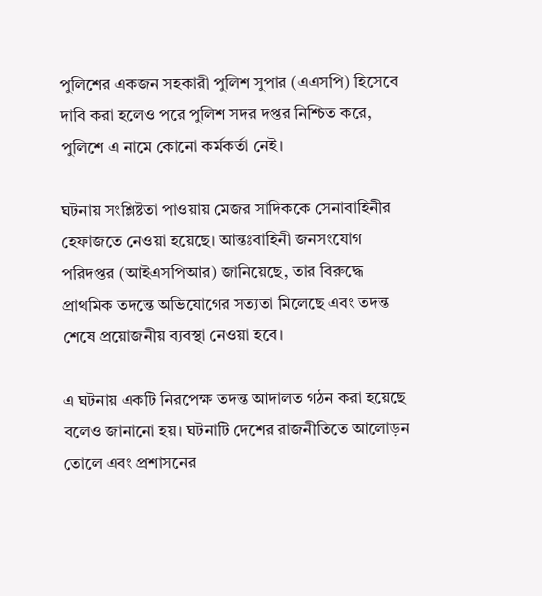পুলিশের একজন সহকারী পুলিশ সুপার (এএসপি) হিসেবে দাবি করা হলেও পরে পুলিশ সদর দপ্তর নিশ্চিত করে, পুলিশে এ নামে কোনো কর্মকর্তা নেই।

ঘটনায় সংশ্লিষ্টতা পাওয়ায় মেজর সাদিককে সেনাবাহিনীর হেফাজতে নেওয়া হয়েছে। আন্তঃবাহিনী জনসংযোগ পরিদপ্তর (আইএসপিআর) জানিয়েছে, তার বিরুদ্ধে প্রাথমিক তদন্তে অভিযোগের সত্যতা মিলেছে এবং তদন্ত শেষে প্রয়োজনীয় ব্যবস্থা নেওয়া হবে।

এ ঘটনায় একটি নিরপেক্ষ তদন্ত আদালত গঠন করা হয়েছে বলেও জানানো হয়। ঘটনাটি দেশের রাজনীতিতে আলোড়ন তোলে এবং প্রশাসনের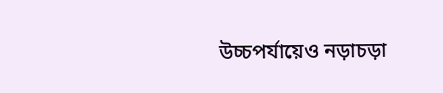উচ্চপর্যায়েও নড়াচড়া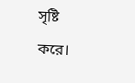সৃষ্টি করে।